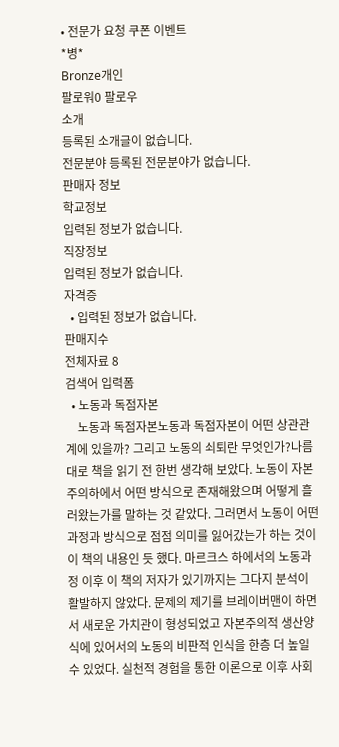• 전문가 요청 쿠폰 이벤트
*병*
Bronze개인
팔로워0 팔로우
소개
등록된 소개글이 없습니다.
전문분야 등록된 전문분야가 없습니다.
판매자 정보
학교정보
입력된 정보가 없습니다.
직장정보
입력된 정보가 없습니다.
자격증
  • 입력된 정보가 없습니다.
판매지수
전체자료 8
검색어 입력폼
  • 노동과 독점자본
    노동과 독점자본노동과 독점자본이 어떤 상관관계에 있을까? 그리고 노동의 쇠퇴란 무엇인가?나름대로 책을 읽기 전 한번 생각해 보았다. 노동이 자본주의하에서 어떤 방식으로 존재해왔으며 어떻게 흘러왔는가를 말하는 것 같았다. 그러면서 노동이 어떤 과정과 방식으로 점점 의미를 잃어갔는가 하는 것이 이 책의 내용인 듯 했다. 마르크스 하에서의 노동과정 이후 이 책의 저자가 있기까지는 그다지 분석이 활발하지 않았다. 문제의 제기를 브레이버맨이 하면서 새로운 가치관이 형성되었고 자본주의적 생산양식에 있어서의 노동의 비판적 인식을 한층 더 높일 수 있었다. 실천적 경험을 통한 이론으로 이후 사회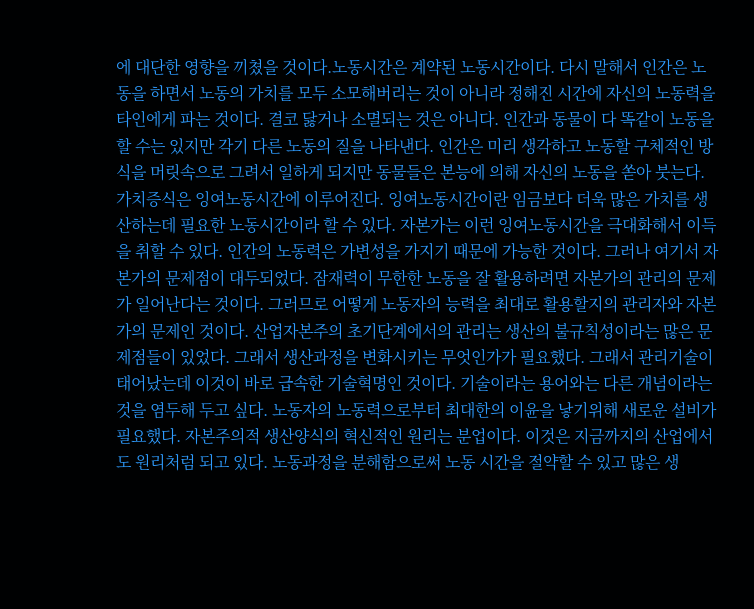에 대단한 영향을 끼쳤을 것이다.노동시간은 계약된 노동시간이다. 다시 말해서 인간은 노동을 하면서 노동의 가치를 모두 소모해버리는 것이 아니라 정해진 시간에 자신의 노동력을 타인에게 파는 것이다. 결코 닳거나 소멸되는 것은 아니다. 인간과 동물이 다 똑같이 노동을 할 수는 있지만 각기 다른 노동의 질을 나타낸다. 인간은 미리 생각하고 노동할 구체적인 방식을 머릿속으로 그려서 일하게 되지만 동물들은 본능에 의해 자신의 노동을 쏟아 붓는다. 가치증식은 잉여노동시간에 이루어진다. 잉여노동시간이란 임금보다 더욱 많은 가치를 생산하는데 필요한 노동시간이라 할 수 있다. 자본가는 이런 잉여노동시간을 극대화해서 이득을 취할 수 있다. 인간의 노동력은 가변성을 가지기 때문에 가능한 것이다. 그러나 여기서 자본가의 문제점이 대두되었다. 잠재력이 무한한 노동을 잘 활용하려면 자본가의 관리의 문제가 일어난다는 것이다. 그러므로 어떻게 노동자의 능력을 최대로 활용할지의 관리자와 자본가의 문제인 것이다. 산업자본주의 초기단계에서의 관리는 생산의 불규칙성이라는 많은 문제점들이 있었다. 그래서 생산과정을 변화시키는 무엇인가가 필요했다. 그래서 관리기술이 태어났는데 이것이 바로 급속한 기술혁명인 것이다. 기술이라는 용어와는 다른 개념이라는 것을 염두해 두고 싶다. 노동자의 노동력으로부터 최대한의 이윤을 낳기위해 새로운 설비가 필요했다. 자본주의적 생산양식의 혁신적인 원리는 분업이다. 이것은 지금까지의 산업에서도 원리처럼 되고 있다. 노동과정을 분해함으로써 노동 시간을 절약할 수 있고 많은 생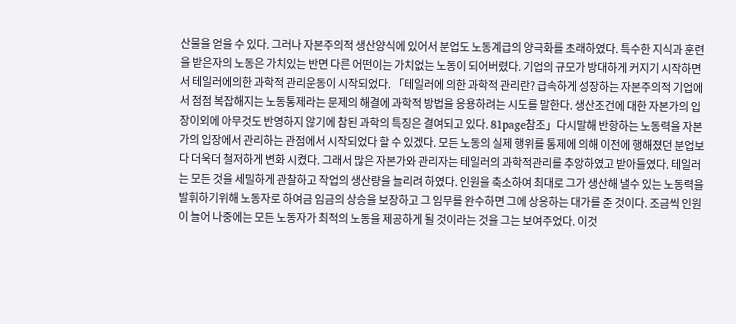산물을 얻을 수 있다. 그러나 자본주의적 생산양식에 있어서 분업도 노동계급의 양극화를 초래하였다. 특수한 지식과 훈련을 받은자의 노동은 가치있는 반면 다른 어떤이는 가치없는 노동이 되어버렸다. 기업의 규모가 방대하게 커지기 시작하면서 테일러에의한 과학적 관리운동이 시작되었다. 「테일러에 의한 과학적 관리란? 급속하게 성장하는 자본주의적 기업에서 점점 복잡해지는 노동통제라는 문제의 해결에 과학적 방법을 응용하려는 시도를 말한다. 생산조건에 대한 자본가의 입장이외에 아무것도 반영하지 않기에 참된 과학의 특징은 결여되고 있다. 81page참조」다시말해 반항하는 노동력을 자본가의 입장에서 관리하는 관점에서 시작되었다 할 수 있겠다. 모든 노동의 실제 행위를 통제에 의해 이전에 행해졌던 분업보다 더욱더 철저하게 변화 시켰다. 그래서 많은 자본가와 관리자는 테일러의 과학적관리를 추앙하였고 받아들였다. 테일러는 모든 것을 세밀하게 관찰하고 작업의 생산량을 늘리려 하였다. 인원을 축소하여 최대로 그가 생산해 낼수 있는 노동력을 발휘하기위해 노동자로 하여금 임금의 상승을 보장하고 그 임무를 완수하면 그에 상응하는 대가를 준 것이다. 조금씩 인원이 늘어 나중에는 모든 노동자가 최적의 노동을 제공하게 될 것이라는 것을 그는 보여주었다. 이것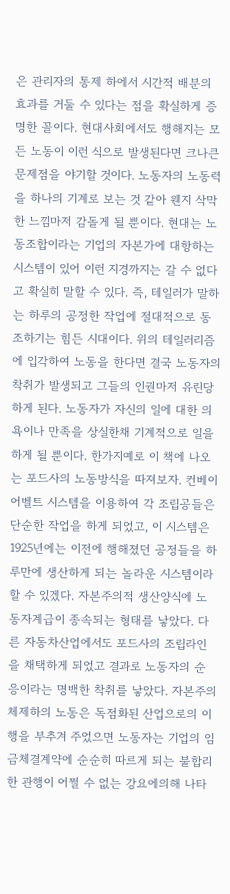은 관리자의 통제 하에서 시간적 배분의 효과를 거둘 수 있다는 점을 확실하게 증명한 꼴이다. 현대사회에서도 행해지는 모든 노동이 이런 식으로 발생된다면 크나큰 문제점을 야기할 것이다. 노동자의 노동력을 하나의 기계로 보는 것 같아 웬지 삭막한 느낌마저 감돌게 될 뿐이다. 현대는 노동조합이라는 기업의 자본가에 대항하는 시스템이 있어 이런 지경까지는 갈 수 없다고 확실히 말할 수 있다. 즉, 테일러가 말하는 하루의 공정한 작업에 절대적으로 동조하기는 힘든 시대이다. 위의 테일러리즘에 입각하여 노동을 한다면 결국 노동자의 착취가 발생되고 그들의 인권마저 유린당하게 된다. 노동자가 자신의 일에 대한 의욕이나 만족을 상실한채 기계적으로 일을 하게 될 뿐이다. 한가지예로 이 책에 나오는 포드사의 노동방식을 따져보자. 컨베이어벨트 시스템을 이용하여 각 조립공들은 단순한 작업을 하게 되었고, 이 시스템은 1925년에는 이전에 행해졌던 공정들을 하루만에 생산하게 되는 놀라운 시스템이라 할 수 있겠다. 자본주의적 생산양식에 노동자계급이 종속되는 형태를 낳았다. 다른 자동차산업에서도 포드사의 조립라인을 채택하게 되었고 결과로 노동자의 순응이라는 명백한 착취를 낳았다. 자본주의 체제하의 노동은 독점화된 산업으로의 이행을 부추겨 주었으면 노동자는 기업의 임금체결계약에 순순히 따르게 되는 불합리한 관행이 어쩔 수 없는 강요에의해 나타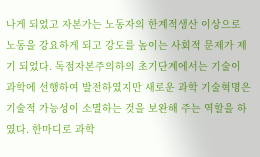나게 되었고 자본가는 노동자의 한계적생산 이상으로 노동을 강요하게 되고 강도를 높이는 사회적 문제가 제기 되었다. 독점자본주의하의 초기단계에서는 기술이 과학에 선행하여 발전하였지만 새로운 과학 기술혁명은 기술적 가능성이 소멸하는 것을 보완해 주는 역할을 하였다. 한마디로 과학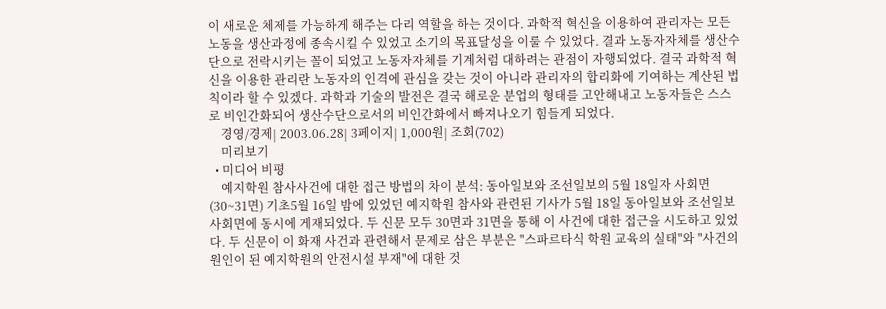이 새로운 체제를 가능하게 해주는 다리 역할을 하는 것이다. 과학적 혁신을 이용하여 관리자는 모든노동을 생산과정에 종속시킬 수 있었고 소기의 목표달성을 이룰 수 있었다. 결과 노동자자체를 생산수단으로 전락시키는 꼴이 되었고 노동자자체를 기계처럼 대하려는 관점이 자행되었다. 결국 과학적 혁신을 이용한 관리란 노동자의 인격에 관심을 갖는 것이 아니라 관리자의 합리화에 기여하는 계산된 법칙이라 할 수 있겠다. 과학과 기술의 발전은 결국 해로운 분업의 형태를 고안해내고 노동자들은 스스로 비인간화되어 생산수단으로서의 비인간화에서 빠져나오기 힘들게 되었다.
    경영/경제| 2003.06.28| 3페이지| 1,000원| 조회(702)
    미리보기
  • 미디어 비평
    예지학원 참사사건에 대한 접근 방법의 차이 분석: 동아일보와 조선일보의 5월 18일자 사회면(30~31면) 기초5월 16일 밤에 있었던 예지학원 참사와 관련된 기사가 5월 18일 동아일보와 조선일보 사회면에 동시에 게재되었다. 두 신문 모두 30면과 31면을 통해 이 사건에 대한 접근을 시도하고 있었다. 두 신문이 이 화재 사건과 관련해서 문제로 삼은 부분은 "스파르타식 학원 교육의 실태"와 "사건의 원인이 된 예지학원의 안전시설 부재"에 대한 것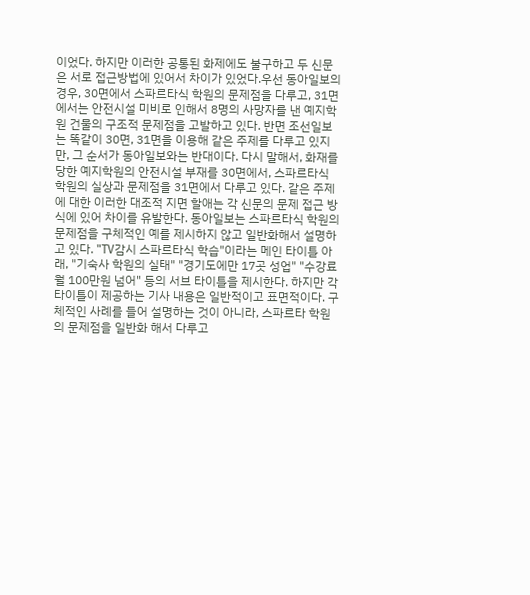이었다. 하지만 이러한 공통된 화제에도 불구하고 두 신문은 서로 접근방법에 있어서 차이가 있었다.우선 동아일보의 경우, 30면에서 스파르타식 학원의 문제점을 다루고, 31면에서는 안전시설 미비로 인해서 8명의 사망자를 낸 예지학원 건물의 구조적 문제점을 고발하고 있다. 반면 조선일보는 똑같이 30면, 31면을 이용해 같은 주제를 다루고 있지만, 그 순서가 동아일보와는 반대이다. 다시 말해서, 화재를 당한 예지학원의 안전시설 부재를 30면에서, 스파르타식 학원의 실상과 문제점을 31면에서 다루고 있다. 같은 주제에 대한 이러한 대조적 지면 할애는 각 신문의 문제 접근 방식에 있어 차이를 유발한다. 동아일보는 스파르타식 학원의 문제점을 구체적인 예를 제시하지 않고 일반화해서 설명하고 있다. "TV감시 스파르타식 학습"이라는 메인 타이틀 아래, "기숙사 학원의 실태" "경기도에만 17곳 성업" "수강료 월 100만원 넘어" 등의 서브 타이틀을 제시한다. 하지만 각 타이틀이 제공하는 기사 내용은 일반적이고 표면적이다. 구체적인 사례를 들어 설명하는 것이 아니라, 스파르타 학원의 문제점을 일반화 해서 다루고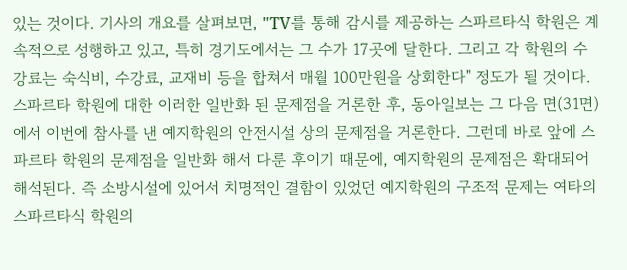있는 것이다. 기사의 개요를 살펴보면, "TV를 통해 감시를 제공하는 스파르타식 학원은 계속적으로 성행하고 있고, 특히 경기도에서는 그 수가 17곳에 달한다. 그리고 각 학원의 수강료는 숙식비, 수강료, 교재비 등을 합쳐서 매월 100만원을 상회한다" 정도가 될 것이다. 스파르타 학원에 대한 이러한 일반화 된 문제점을 거론한 후, 동아일보는 그 다음 면(31면)에서 이번에 참사를 낸 예지학원의 안전시설 상의 문제점을 거론한다. 그런데 바로 앞에 스파르타 학원의 문제점을 일반화 해서 다룬 후이기 때문에, 예지학원의 문제점은 확대되어 해석된다. 즉 소방시설에 있어서 치명적인 결함이 있었던 예지학원의 구조적 문제는 여타의 스파르타식 학원의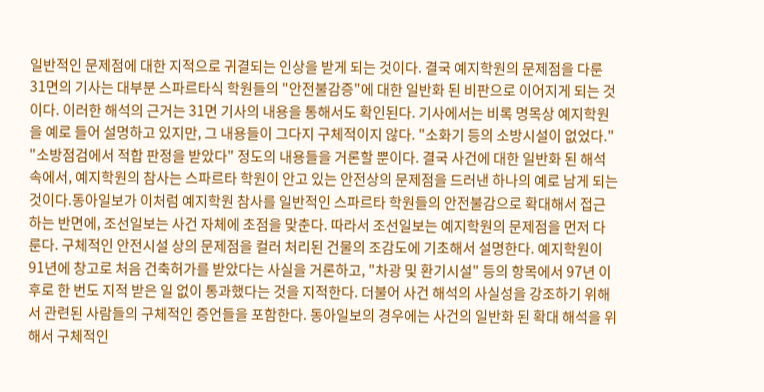일반적인 문제점에 대한 지적으로 귀결되는 인상을 받게 되는 것이다. 결국 예지학원의 문제점을 다룬 31면의 기사는 대부분 스파르타식 학원들의 "안전불감증"에 대한 일반화 된 비판으로 이어지게 되는 것이다. 이러한 해석의 근거는 31면 기사의 내용을 통해서도 확인된다. 기사에서는 비록 명목상 예지학원을 예로 들어 설명하고 있지만, 그 내용들이 그다지 구체적이지 않다. "소화기 등의 소방시설이 없었다." "소방점검에서 적합 판정을 받았다" 정도의 내용들을 거론할 뿐이다. 결국 사건에 대한 일반화 된 해석 속에서, 예지학원의 참사는 스파르타 학원이 안고 있는 안전상의 문제점을 드러낸 하나의 예로 남게 되는 것이다.동아일보가 이처럼 예지학원 참사를 일반적인 스파르타 학원들의 안전불감으로 확대해서 접근하는 반면에, 조선일보는 사건 자체에 초점을 맞춘다. 따라서 조선일보는 예지학원의 문제점을 먼저 다룬다. 구체적인 안전시설 상의 문제점을 컬러 처리된 건물의 조감도에 기초해서 설명한다. 예지학원이 91년에 창고로 처음 건축허가를 받았다는 사실을 거론하고, "차광 및 환기시설" 등의 항목에서 97년 이후로 한 번도 지적 받은 일 없이 통과했다는 것을 지적한다. 더불어 사건 해석의 사실성을 강조하기 위해서 관련된 사람들의 구체적인 증언들을 포함한다. 동아일보의 경우에는 사건의 일반화 된 확대 해석을 위해서 구체적인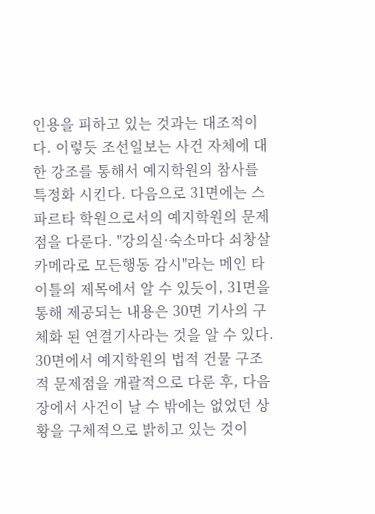인용을 피하고 있는 것과는 대조적이다. 이렇듯 조선일보는 사건 자체에 대한 강조를 통해서 예지학원의 참사를 특정화 시킨다. 다음으로 31면에는 스파르타 학원으로서의 예지학원의 문제점을 다룬다. "강의실·숙소마다 쇠창살 카메라로 모든행동 감시"라는 메인 타이틀의 제목에서 알 수 있듯이, 31면을 통해 제공되는 내용은 30면 기사의 구체화 된 연결기사라는 것을 알 수 있다. 30면에서 예지학원의 법적 건물 구조적 문제점을 개괄적으로 다룬 후, 다음 장에서 사건이 날 수 밖에는 없었던 상황을 구체적으로 밝히고 있는 것이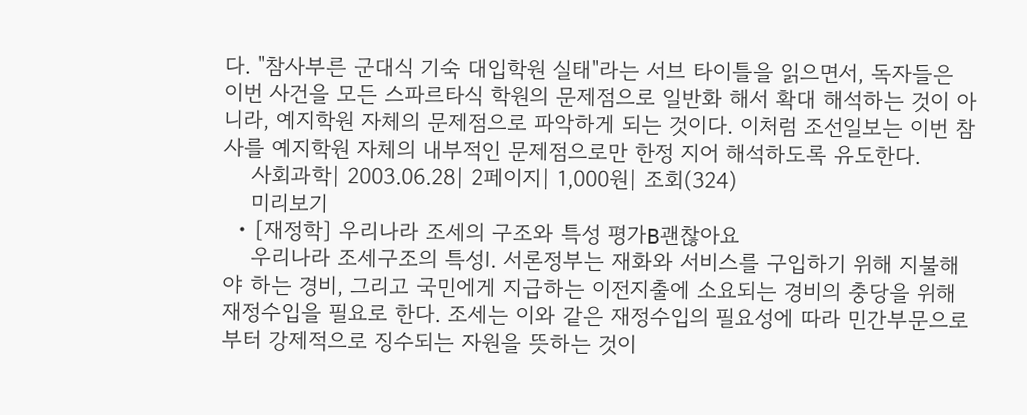다. "참사부른 군대식 기숙 대입학원 실태"라는 서브 타이틀을 읽으면서, 독자들은 이번 사건을 모든 스파르타식 학원의 문제점으로 일반화 해서 확대 해석하는 것이 아니라, 예지학원 자체의 문제점으로 파악하게 되는 것이다. 이처럼 조선일보는 이번 참사를 예지학원 자체의 내부적인 문제점으로만 한정 지어 해석하도록 유도한다.
    사회과학| 2003.06.28| 2페이지| 1,000원| 조회(324)
    미리보기
  • [재정학] 우리나라 조세의 구조와 특성 평가B괜찮아요
    우리나라 조세구조의 특성Ⅰ. 서론정부는 재화와 서비스를 구입하기 위해 지불해야 하는 경비, 그리고 국민에게 지급하는 이전지출에 소요되는 경비의 충당을 위해 재정수입을 필요로 한다. 조세는 이와 같은 재정수입의 필요성에 따라 민간부문으로부터 강제적으로 징수되는 자원을 뜻하는 것이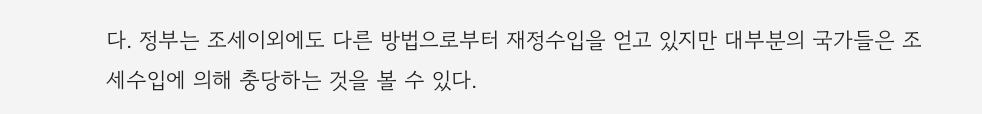다. 정부는 조세이외에도 다른 방법으로부터 재정수입을 얻고 있지만 대부분의 국가들은 조세수입에 의해 충당하는 것을 볼 수 있다.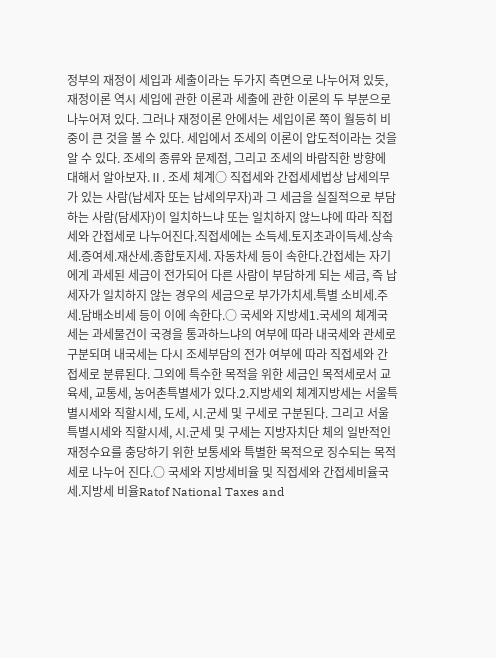정부의 재정이 세입과 세출이라는 두가지 측면으로 나누어져 있듯, 재정이론 역시 세입에 관한 이론과 세출에 관한 이론의 두 부분으로 나누어져 있다. 그러나 재정이론 안에서는 세입이론 쪽이 월등히 비중이 큰 것을 볼 수 있다. 세입에서 조세의 이론이 압도적이라는 것을 알 수 있다. 조세의 종류와 문제점, 그리고 조세의 바람직한 방향에 대해서 알아보자.Ⅱ. 조세 체계○ 직접세와 간접세세법상 납세의무가 있는 사람(납세자 또는 납세의무자)과 그 세금을 실질적으로 부담하는 사람(담세자)이 일치하느냐 또는 일치하지 않느냐에 따라 직접세와 간접세로 나누어진다.직접세에는 소득세.토지초과이득세.상속세.증여세.재산세.종합토지세. 자동차세 등이 속한다.간접세는 자기에게 과세된 세금이 전가되어 다른 사람이 부담하게 되는 세금, 즉 납세자가 일치하지 않는 경우의 세금으로 부가가치세.특별 소비세.주세.담배소비세 등이 이에 속한다.○ 국세와 지방세1.국세의 체계국세는 과세물건이 국경을 통과하느냐의 여부에 따라 내국세와 관세로 구분되며 내국세는 다시 조세부담의 전가 여부에 따라 직접세와 간접세로 분류된다. 그외에 특수한 목적을 위한 세금인 목적세로서 교육세, 교통세, 농어촌특별세가 있다.2.지방세외 체계지방세는 서울특별시세와 직할시세, 도세, 시.군세 및 구세로 구분된다. 그리고 서울특별시세와 직할시세, 시.군세 및 구세는 지방자치단 체의 일반적인 재정수요를 충당하기 위한 보통세와 특별한 목적으로 징수되는 목적세로 나누어 진다.○ 국세와 지방세비율 및 직접세와 간접세비율국세.지방세 비율Ratof National Taxes and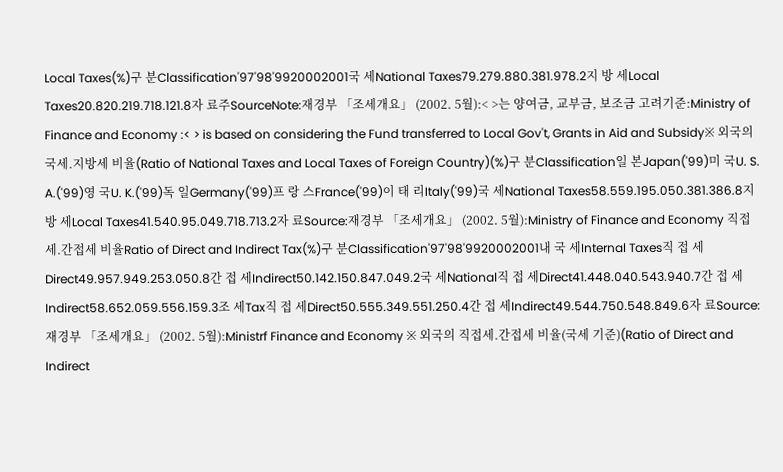Local Taxes(%)구 분Classification'97'98'9920002001국 세National Taxes79.279.880.381.978.2지 방 세Local Taxes20.820.219.718.121.8자 료주SourceNote:재경부 「조세개요」 (2002. 5월):< >는 양여금, 교부금, 보조금 고려기준:Ministry of Finance and Economy :< > is based on considering the Fund transferred to Local Gov't, Grants in Aid and Subsidy※ 외국의 국세.지방세 비율(Ratio of National Taxes and Local Taxes of Foreign Country)(%)구 분Classification일 본Japan('99)미 국U. S. A.('99)영 국U. K.('99)독 일Germany('99)프 랑 스France('99)이 태 리Italy('99)국 세National Taxes58.559.195.050.381.386.8지 방 세Local Taxes41.540.95.049.718.713.2자 료Source:재경부 「조세개요」 (2002. 5월):Ministry of Finance and Economy 직접세.간접세 비율Ratio of Direct and Indirect Tax(%)구 분Classification'97'98'9920002001내 국 세Internal Taxes직 접 세Direct49.957.949.253.050.8간 접 세Indirect50.142.150.847.049.2국 세National직 접 세Direct41.448.040.543.940.7간 접 세Indirect58.652.059.556.159.3조 세Tax직 접 세Direct50.555.349.551.250.4간 접 세Indirect49.544.750.548.849.6자 료Source:재경부 「조세개요」 (2002. 5월):Ministrf Finance and Economy ※ 외국의 직접세.간접세 비율(국세 기준)(Ratio of Direct and Indirect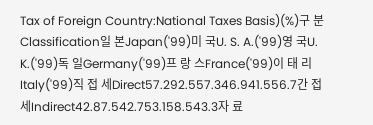Tax of Foreign Country:National Taxes Basis)(%)구 분Classification일 본Japan('99)미 국U. S. A.('99)영 국U. K.('99)독 일Germany('99)프 랑 스France('99)이 태 리Italy('99)직 접 세Direct57.292.557.346.941.556.7간 접 세Indirect42.87.542.753.158.543.3자 료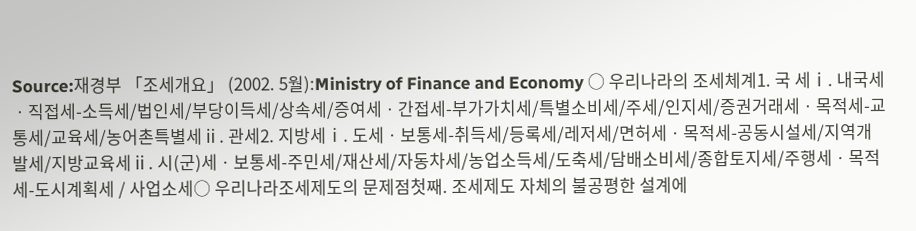Source:재경부 「조세개요」 (2002. 5월):Ministry of Finance and Economy ○ 우리나라의 조세체계1. 국 세ⅰ. 내국세ㆍ직접세-소득세/법인세/부당이득세/상속세/증여세ㆍ간접세-부가가치세/특별소비세/주세/인지세/증권거래세ㆍ목적세-교통세/교육세/농어촌특별세ⅱ. 관세2. 지방세ⅰ. 도세ㆍ보통세-취득세/등록세/레저세/면허세ㆍ목적세-공동시설세/지역개발세/지방교육세ⅱ. 시(군)세ㆍ보통세-주민세/재산세/자동차세/농업소득세/도축세/담배소비세/종합토지세/주행세ㆍ목적세-도시계획세 / 사업소세○ 우리나라조세제도의 문제점첫째. 조세제도 자체의 불공평한 설계에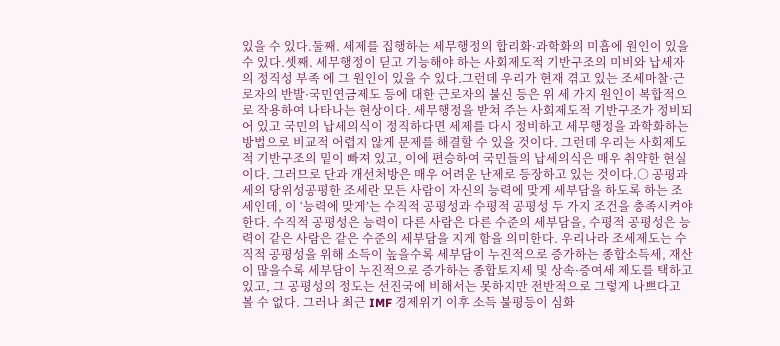있을 수 있다.둘째. 세제를 집행하는 세무행정의 합리화·과학화의 미흡에 원인이 있을 수 있다.셋째. 세무행정이 딛고 기능해야 하는 사회제도적 기반구조의 미비와 납세자의 정직성 부족 에 그 원인이 있을 수 있다.그런데 우리가 현재 겪고 있는 조세마찰·근로자의 반발·국민연금제도 등에 대한 근로자의 불신 등은 위 세 가지 원인이 복합적으로 작용하여 나타나는 현상이다. 세무행정을 받쳐 주는 사회제도적 기반구조가 정비되어 있고 국민의 납세의식이 정직하다면 세제를 다시 정비하고 세무행정을 과학화하는 방법으로 비교적 어렵지 않게 문제를 해결할 수 있을 것이다. 그런데 우리는 사회제도적 기반구조의 밑이 빠져 있고, 이에 편승하여 국민들의 납세의식은 매우 취약한 현실이다. 그러므로 단과 개선처방은 매우 어려운 난제로 등장하고 있는 것이다.○ 공평과세의 당위성공평한 조세란 모든 사람이 자신의 능력에 맞게 세부담을 하도록 하는 조세인데, 이 ‘능력에 맞게’는 수직적 공평성과 수평적 공평성 두 가지 조건을 충족시켜야 한다. 수직적 공평성은 능력이 다른 사람은 다른 수준의 세부담을, 수평적 공평성은 능력이 같은 사람은 같은 수준의 세부담을 지게 함을 의미한다. 우리나라 조세제도는 수직적 공평성을 위해 소득이 높을수록 세부담이 누진적으로 증가하는 종합소득세, 재산이 많을수록 세부담이 누진적으로 증가하는 종합토지세 및 상속·증여세 제도를 택하고 있고, 그 공평성의 정도는 선진국에 비해서는 못하지만 전반적으로 그렇게 나쁘다고 볼 수 없다. 그러나 최근 IMF 경제위기 이후 소득 불평등이 심화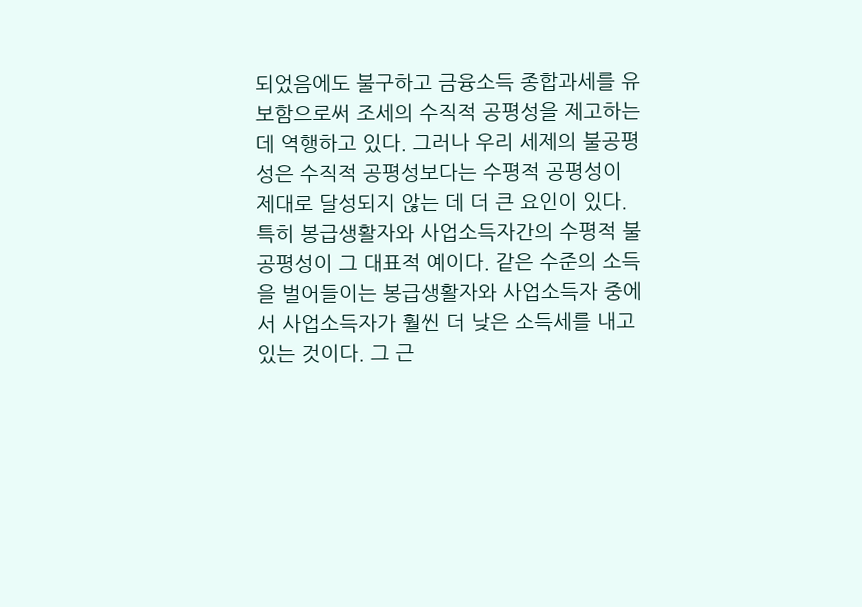되었음에도 불구하고 금융소득 종합과세를 유보함으로써 조세의 수직적 공평성을 제고하는 데 역행하고 있다. 그러나 우리 세제의 불공평성은 수직적 공평성보다는 수평적 공평성이 제대로 달성되지 않는 데 더 큰 요인이 있다. 특히 봉급생활자와 사업소득자간의 수평적 불공평성이 그 대표적 예이다. 같은 수준의 소득을 벌어들이는 봉급생활자와 사업소득자 중에서 사업소득자가 훨씬 더 낮은 소득세를 내고 있는 것이다. 그 근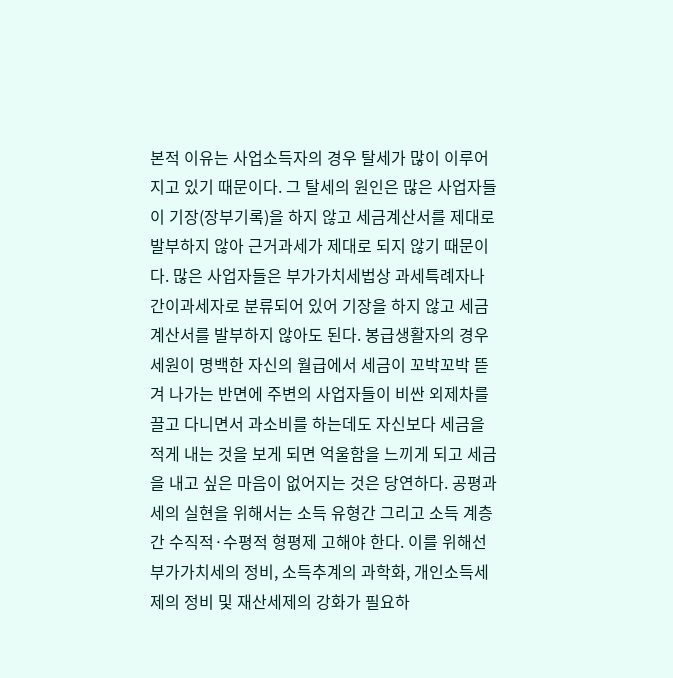본적 이유는 사업소득자의 경우 탈세가 많이 이루어지고 있기 때문이다. 그 탈세의 원인은 많은 사업자들이 기장(장부기록)을 하지 않고 세금계산서를 제대로 발부하지 않아 근거과세가 제대로 되지 않기 때문이다. 많은 사업자들은 부가가치세법상 과세특례자나 간이과세자로 분류되어 있어 기장을 하지 않고 세금계산서를 발부하지 않아도 된다. 봉급생활자의 경우 세원이 명백한 자신의 월급에서 세금이 꼬박꼬박 뜯겨 나가는 반면에 주변의 사업자들이 비싼 외제차를 끌고 다니면서 과소비를 하는데도 자신보다 세금을 적게 내는 것을 보게 되면 억울함을 느끼게 되고 세금을 내고 싶은 마음이 없어지는 것은 당연하다. 공평과세의 실현을 위해서는 소득 유형간 그리고 소득 계층 간 수직적·수평적 형평제 고해야 한다. 이를 위해선 부가가치세의 정비, 소득추계의 과학화, 개인소득세제의 정비 및 재산세제의 강화가 필요하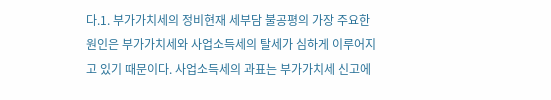다.1. 부가가치세의 정비현재 세부담 불공평의 가장 주요한 원인은 부가가치세와 사업소득세의 탈세가 심하게 이루어지고 있기 때문이다. 사업소득세의 과표는 부가가치세 신고에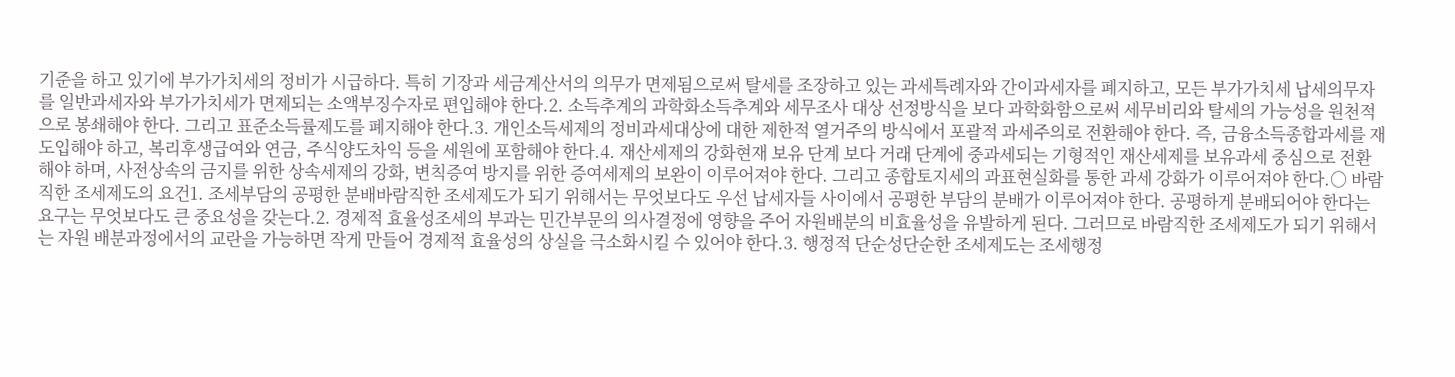기준을 하고 있기에 부가가치세의 정비가 시급하다. 특히 기장과 세금계산서의 의무가 면제됨으로써 탈세를 조장하고 있는 과세특례자와 간이과세자를 폐지하고, 모든 부가가치세 납세의무자를 일반과세자와 부가가치세가 면제되는 소액부징수자로 편입해야 한다.2. 소득추계의 과학화소득추계와 세무조사 대상 선정방식을 보다 과학화함으로써 세무비리와 탈세의 가능성을 원천적으로 봉쇄해야 한다. 그리고 표준소득률제도를 폐지해야 한다.3. 개인소득세제의 정비과세대상에 대한 제한적 열거주의 방식에서 포괄적 과세주의로 전환해야 한다. 즉, 금융소득종합과세를 재도입해야 하고, 복리후생급여와 연금, 주식양도차익 등을 세원에 포함해야 한다.4. 재산세제의 강화현재 보유 단계 보다 거래 단계에 중과세되는 기형적인 재산세제를 보유과세 중심으로 전환해야 하며, 사전상속의 금지를 위한 상속세제의 강화, 변칙증여 방지를 위한 증여세제의 보완이 이루어져야 한다. 그리고 종합토지세의 과표현실화를 통한 과세 강화가 이루어져야 한다.○ 바람직한 조세제도의 요건1. 조세부담의 공평한 분배바람직한 조세제도가 되기 위해서는 무엇보다도 우선 납세자들 사이에서 공평한 부담의 분배가 이루어져야 한다. 공평하게 분배되어야 한다는 요구는 무엇보다도 큰 중요성을 갖는다.2. 경제적 효율성조세의 부과는 민간부문의 의사결정에 영향을 주어 자원배분의 비효율성을 유발하게 된다. 그러므로 바람직한 조세제도가 되기 위해서는 자원 배분과정에서의 교란을 가능하면 작게 만들어 경제적 효율성의 상실을 극소화시킬 수 있어야 한다.3. 행정적 단순성단순한 조세제도는 조세행정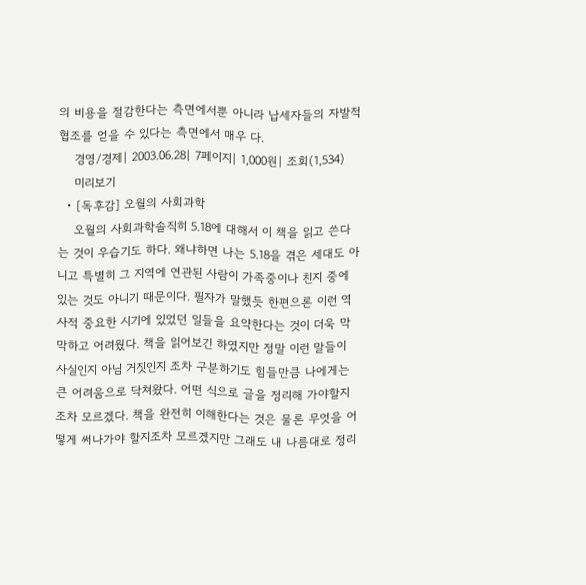의 비용을 절감한다는 측면에서뿐 아니라 납세자들의 자발적 협조를 얻을 수 있다는 측면에서 매우 다.
    경영/경제| 2003.06.28| 7페이지| 1,000원| 조회(1,534)
    미리보기
  • [독후감] 오월의 사회과학
    오월의 사회과학솔직히 5.18에 대해서 이 책을 읽고 쓴다는 것이 우습기도 하다. 왜냐하면 나는 5.18을 겪은 세대도 아니고 특별히 그 지역에 연관된 사람이 가족중이나 친지 중에 있는 것도 아니기 때문이다. 필자가 말했듯 한편으론 이런 역사적 중요한 시기에 있었던 일들을 요약한다는 것이 더욱 막막하고 어려웠다. 책을 읽어보긴 하였지만 정말 이런 말들이 사실인지 아님 거짓인지 조차 구분하기도 힘들만큼 나에게는 큰 어려움으로 닥쳐왔다. 어떤 식으로 글을 정리해 가야할지조차 모르겠다. 책을 완전히 이해한다는 것은 물론 무엇을 어떻게 써나가야 할지조차 모르겠지만 그래도 내 나름대로 정리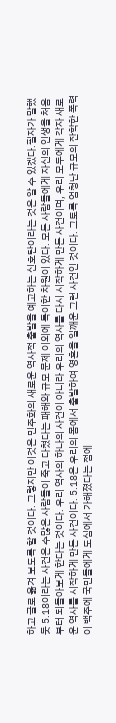하고 글로 옮겨 보도록 할 것이다. 그렇지만 이것은 민주화의 새로운 역사적 출발을 예고하는 신호탄이라는 것은 알 수 있겠다.필자가 말했듯 5.18이라는 사건은 수많은 사람들이 죽고 다쳤다는 패해와 규모 문제 이외에 특이한 차원이 있다. 모든 사람들에게 자신의 인생을 처음부터 되돌아보게 한다는 것이다. 우리 역사의 하나의 사건이 아니라 우리의 역사를 다시 시작하게 만든 사건이며, 우리 모두에게 각자 새로운 역사를 시작하게 만든 사건이다. 5.18은 우리의 몸에서 출발하여 영혼을 일깨운 그런 사건인 것이다. 그토록 엄청난 규모의 잔학한 폭력이 백주에 국민들에게 도심에서 가해졌다는 점에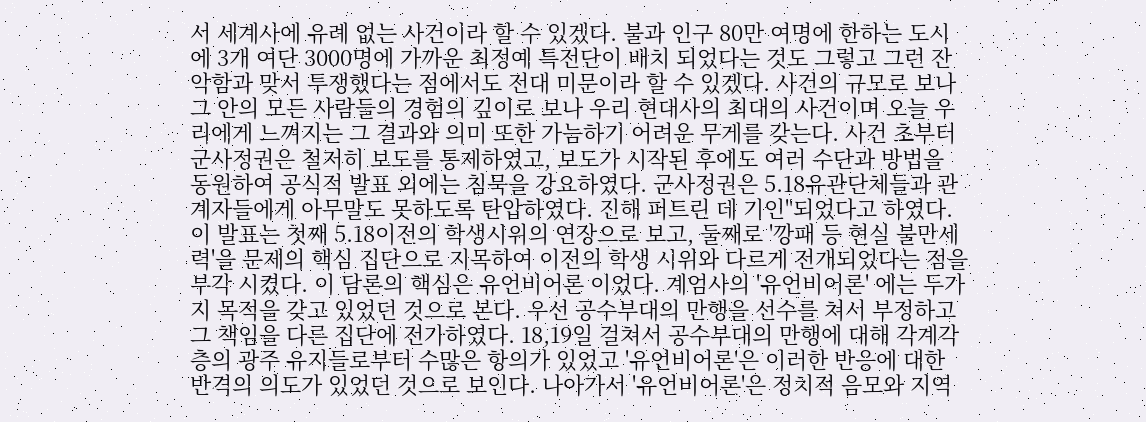서 세계사에 유례 없는 사건이라 할 수 있겠다. 불과 인구 80만 여명에 한하는 도시에 3개 여단 3000명에 가까운 최정예 특전단이 배치 되었다는 것도 그렇고 그런 잔악함과 맞서 투쟁했다는 점에서도 전대 미문이라 할 수 있겠다. 사건의 규모로 보나 그 안의 모든 사람들의 경험의 깊이로 보나 우리 현대사의 최대의 사건이며 오늘 우리에게 느껴지는 그 결과와 의미 또한 가늠하기 어려운 무게를 갖는다. 사건 초부터 군사정권은 철저히 보도를 통제하였고, 보도가 시작된 후에도 여러 수단과 방법을 동원하여 공식적 발표 외에는 침묵을 강요하였다. 군사정권은 5.18유관단체들과 관계자들에게 아무말도 못하도록 탄압하였다. 진해 퍼트린 데 기인"되었다고 하였다. 이 발표는 첫째 5.18이전의 학생시위의 연장으로 보고, 둘째로 '깡패 등 현실 불만세력'을 문제의 핵심 집단으로 지목하여 이전의 학생 시위와 다르게 전개되었다는 점을 부각 시켰다. 이 담론의 핵심은 유언비어론 이었다. 계엄사의 '유언비어론' 에는 두가지 목적을 갖고 있었던 것으로 본다. 우선 공수부대의 만행을 선수를 쳐서 부정하고 그 책임을 다른 집단에 전가하였다. 18,19일 걸쳐서 공수부대의 만행에 대해 각계각층의 광주 유지들로부터 수많은 항의가 있었고 '유언비어론'은 이러한 반응에 대한 반격의 의도가 있었던 것으로 보인다. 나아가서 '유언비어론'은 정치적 음모와 지역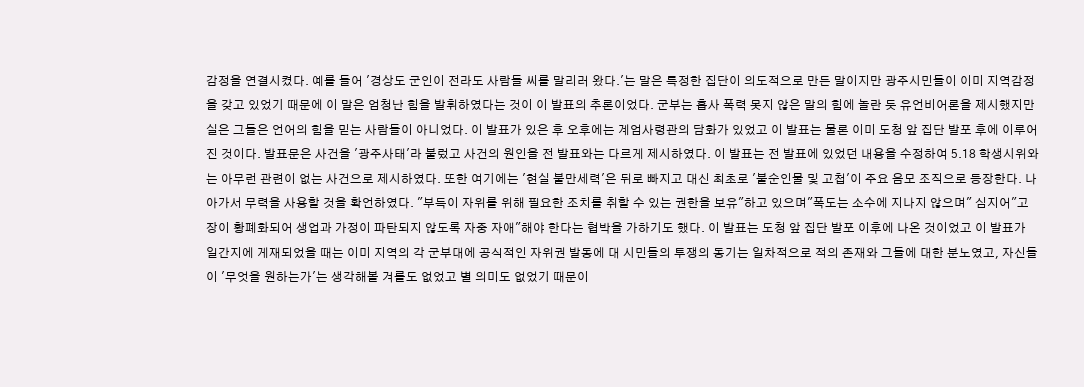감정을 연결시켰다. 예를 들어 '경상도 군인이 전라도 사람들 씨를 말리러 왔다.'는 말은 특정한 집단이 의도적으로 만든 말이지만 광주시민들이 이미 지역감정을 갖고 있었기 때문에 이 말은 엄청난 힘을 발휘하였다는 것이 이 발표의 추론이었다. 군부는 흡사 폭력 못지 않은 말의 힘에 놀란 듯 유언비어론을 제시했지만 실은 그들은 언어의 힘을 믿는 사람들이 아니었다. 이 발표가 있은 후 오후에는 계엄사령관의 담화가 있었고 이 발표는 물론 이미 도청 앞 집단 발포 후에 이루어진 것이다. 발표문은 사건을 '광주사태'라 불렀고 사건의 원인을 전 발표와는 다르게 제시하였다. 이 발표는 전 발표에 있었던 내용을 수정하여 5.18 학생시위와는 아무런 관련이 없는 사건으로 제시하였다. 또한 여기에는 '현실 불만세력'은 뒤로 빠지고 대신 최초로 '불순인물 및 고첩'이 주요 음모 조직으로 등장한다. 나아가서 무력을 사용할 것을 확언하였다. "부득이 자위를 위해 필요한 조치를 취할 수 있는 권한을 보유"하고 있으며"폭도는 소수에 지나지 않으며" 심지어"고장이 황폐화되어 생업과 가정이 파탄되지 않도록 자중 자애"해야 한다는 협박을 가하기도 했다. 이 발표는 도청 앞 집단 발포 이후에 나온 것이었고 이 발표가 일간지에 게재되었을 때는 이미 지역의 각 군부대에 공식적인 자위권 발동에 대 시민들의 투쟁의 동기는 일차적으로 적의 존재와 그들에 대한 분노였고, 자신들이 '무엇을 원하는가'는 생각해볼 겨를도 없었고 별 의미도 없었기 때문이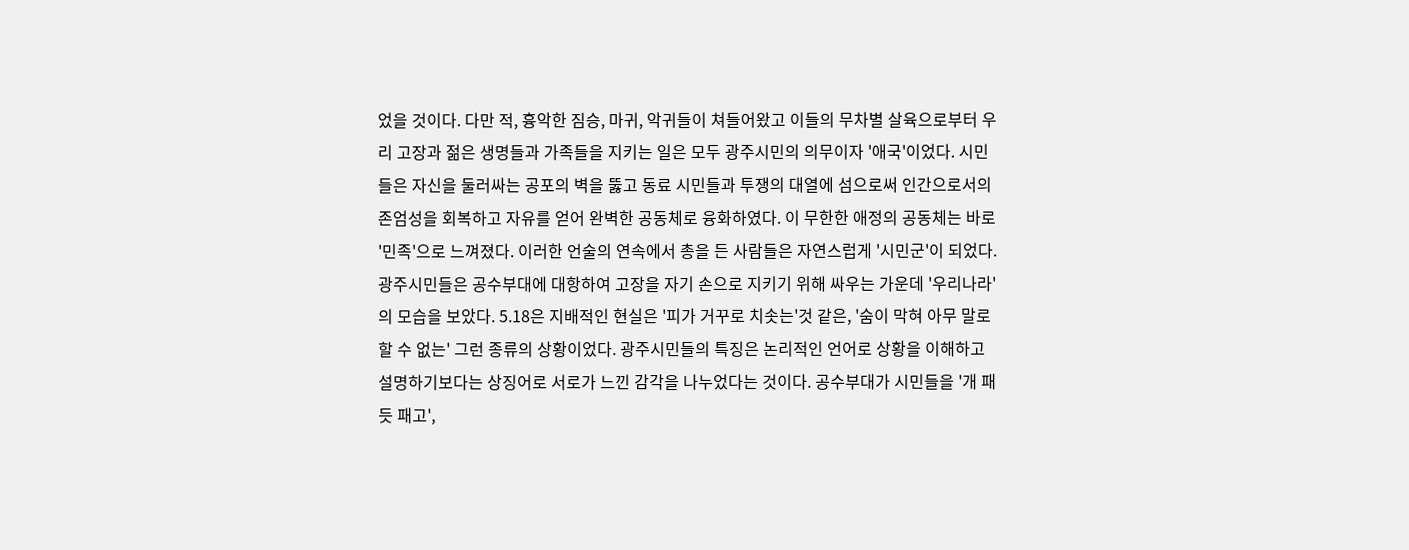었을 것이다. 다만 적, 흉악한 짐승, 마귀, 악귀들이 쳐들어왔고 이들의 무차별 살육으로부터 우리 고장과 젊은 생명들과 가족들을 지키는 일은 모두 광주시민의 의무이자 '애국'이었다. 시민들은 자신을 둘러싸는 공포의 벽을 뚫고 동료 시민들과 투쟁의 대열에 섬으로써 인간으로서의 존엄성을 회복하고 자유를 얻어 완벽한 공동체로 융화하였다. 이 무한한 애정의 공동체는 바로 '민족'으로 느껴졌다. 이러한 언술의 연속에서 총을 든 사람들은 자연스럽게 '시민군'이 되었다. 광주시민들은 공수부대에 대항하여 고장을 자기 손으로 지키기 위해 싸우는 가운데 '우리나라'의 모습을 보았다. 5.18은 지배적인 현실은 '피가 거꾸로 치솟는'것 같은, '숨이 막혀 아무 말로 할 수 없는' 그런 종류의 상황이었다. 광주시민들의 특징은 논리적인 언어로 상황을 이해하고 설명하기보다는 상징어로 서로가 느낀 감각을 나누었다는 것이다. 공수부대가 시민들을 '개 패듯 패고',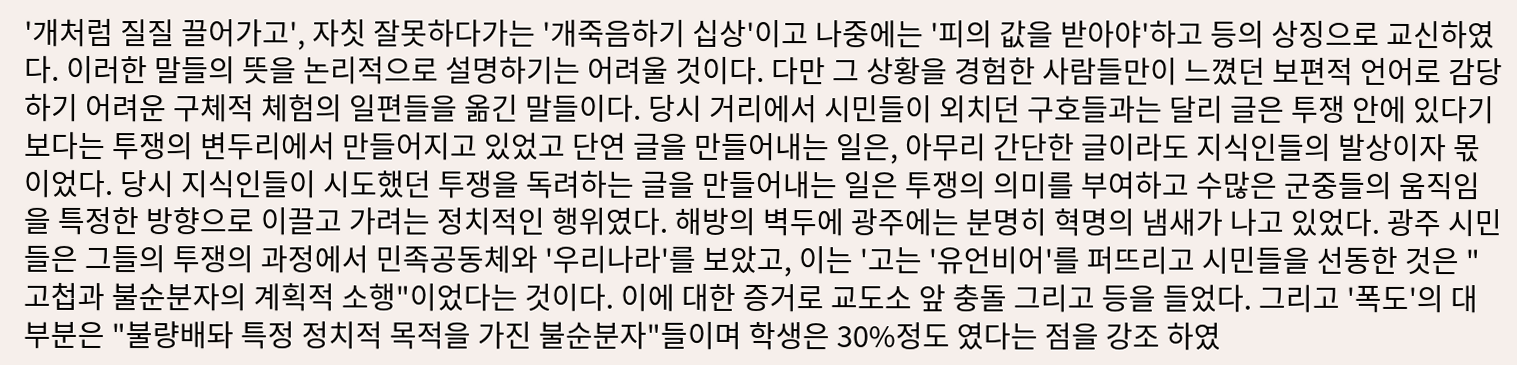'개처럼 질질 끌어가고', 자칫 잘못하다가는 '개죽음하기 십상'이고 나중에는 '피의 값을 받아야'하고 등의 상징으로 교신하였다. 이러한 말들의 뜻을 논리적으로 설명하기는 어려울 것이다. 다만 그 상황을 경험한 사람들만이 느꼈던 보편적 언어로 감당하기 어려운 구체적 체험의 일편들을 옮긴 말들이다. 당시 거리에서 시민들이 외치던 구호들과는 달리 글은 투쟁 안에 있다기 보다는 투쟁의 변두리에서 만들어지고 있었고 단연 글을 만들어내는 일은, 아무리 간단한 글이라도 지식인들의 발상이자 몫이었다. 당시 지식인들이 시도했던 투쟁을 독려하는 글을 만들어내는 일은 투쟁의 의미를 부여하고 수많은 군중들의 움직임을 특정한 방향으로 이끌고 가려는 정치적인 행위였다. 해방의 벽두에 광주에는 분명히 혁명의 냄새가 나고 있었다. 광주 시민들은 그들의 투쟁의 과정에서 민족공동체와 '우리나라'를 보았고, 이는 '고는 '유언비어'를 퍼뜨리고 시민들을 선동한 것은 "고첩과 불순분자의 계획적 소행"이었다는 것이다. 이에 대한 증거로 교도소 앞 충돌 그리고 등을 들었다. 그리고 '폭도'의 대부분은 "불량배돠 특정 정치적 목적을 가진 불순분자"들이며 학생은 30%정도 였다는 점을 강조 하였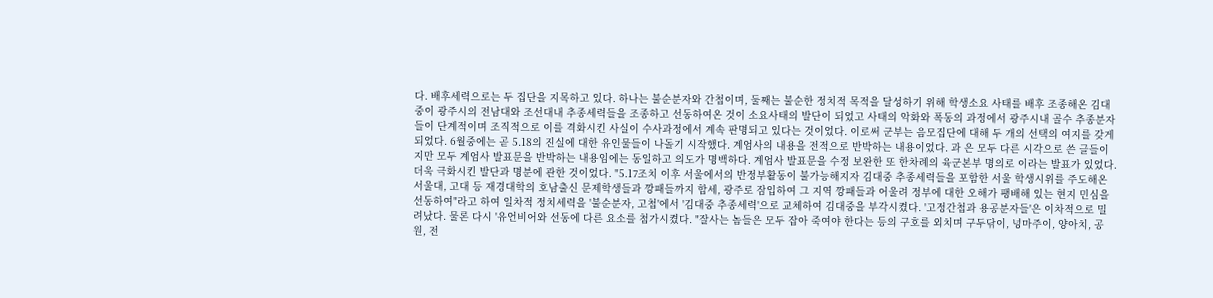다. 배후세력으로는 두 집단을 지목하고 있다. 하나는 불순분자와 간첩이며, 둘째는 불순한 정치적 목적을 달성하기 위해 학생소요 사태를 배후 조종해온 김대중이 광주시의 전남대와 조선대내 추종세력들을 조종하고 선동하여온 것이 소요사태의 발단이 되었고 사태의 악화와 폭동의 과정에서 광주시내 골수 추종분자들이 단계적이며 조직적으로 이를 격화시킨 사실이 수사과정에서 계속 판명되고 있다는 것이었다. 이로써 군부는 음모집단에 대해 두 개의 선택의 여지를 갖게 되었다. 6월중에는 곧 5.18의 진실에 대한 유인물들이 나돌기 시작했다. 계엄사의 내용을 전적으로 반박하는 내용이었다. 과 은 모두 다른 시각으로 쓴 글들이지만 모두 계엄사 발표문을 반박하는 내용임에는 동일하고 의도가 명백하다. 계엄사 발표문을 수정 보완한 또 한차례의 육군본부 명의로 이라는 발표가 있었다. 더욱 극화시킨 발단과 명분에 관한 것이었다. "5.17조치 이후 서울에서의 반정부활동이 불가능해지자 김대중 추종세력들을 포함한 서울 학생시위를 주도해온 서울대, 고대 등 재경대학의 호남출신 문제학생들과 깡패들까지 합세, 광주로 잠입하여 그 지역 깡패들과 어울려 정부에 대한 오해가 팽배해 있는 현지 민심을 선동하여"라고 하여 일차적 정치세력을 '불순분자, 고첩'에서 '김대중 추종세력'으로 교체하여 김대중을 부각시켰다. '고정간첩과 용공분자들'은 이차적으로 밀려났다. 물론 다시 '유언비어와 선동에 다른 요소를 첨가시켰다. "잘사는 놈들은 모두 잡아 죽여야 한다는 등의 구호를 외치며 구두닦이, 넝마주이, 양아치, 공원, 전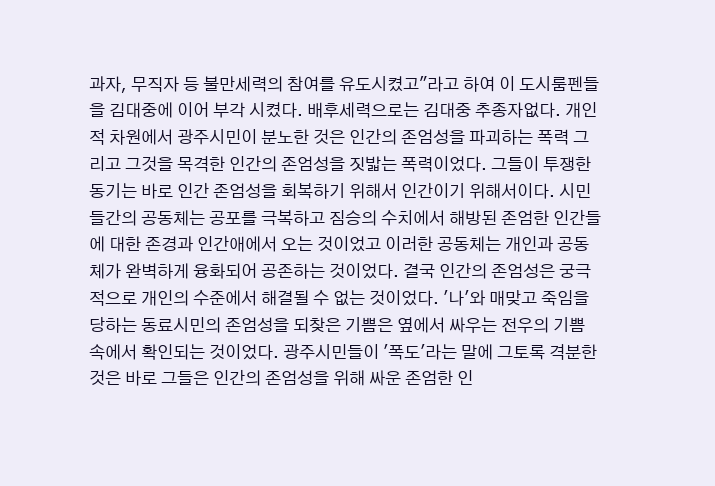과자, 무직자 등 불만세력의 참여를 유도시켰고"라고 하여 이 도시룸펜들을 김대중에 이어 부각 시켰다. 배후세력으로는 김대중 추종자없다. 개인적 차원에서 광주시민이 분노한 것은 인간의 존엄성을 파괴하는 폭력 그리고 그것을 목격한 인간의 존엄성을 짓밟는 폭력이었다. 그들이 투쟁한 동기는 바로 인간 존엄성을 회복하기 위해서 인간이기 위해서이다. 시민들간의 공동체는 공포를 극복하고 짐승의 수치에서 해방된 존엄한 인간들에 대한 존경과 인간애에서 오는 것이었고 이러한 공동체는 개인과 공동체가 완벽하게 융화되어 공존하는 것이었다. 결국 인간의 존엄성은 궁극적으로 개인의 수준에서 해결될 수 없는 것이었다. '나'와 매맞고 죽임을 당하는 동료시민의 존엄성을 되찾은 기쁨은 옆에서 싸우는 전우의 기쁨 속에서 확인되는 것이었다. 광주시민들이 '폭도'라는 말에 그토록 격분한 것은 바로 그들은 인간의 존엄성을 위해 싸운 존엄한 인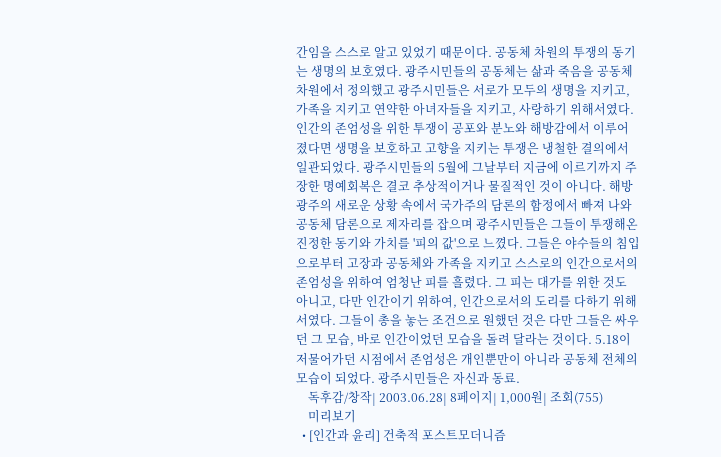간임을 스스로 알고 있었기 때문이다. 공동체 차원의 투쟁의 동기는 생명의 보호였다. 광주시민들의 공동체는 삶과 죽음을 공동체 차원에서 정의했고 광주시민들은 서로가 모두의 생명을 지키고, 가족을 지키고 연약한 아녀자들을 지키고, 사랑하기 위해서였다. 인간의 존엄성을 위한 투쟁이 공포와 분노와 해방감에서 이루어졌다면 생명을 보호하고 고향을 지키는 투쟁은 냉철한 결의에서 일관되었다. 광주시민들의 5월에 그날부터 지금에 이르기까지 주장한 명예회복은 결코 추상적이거나 물질적인 것이 아니다. 해방광주의 새로운 상황 속에서 국가주의 담론의 함정에서 빠져 나와 공동체 담론으로 제자리를 잡으며 광주시민들은 그들이 투쟁해온 진정한 동기와 가치를 '피의 값'으로 느꼈다. 그들은 야수들의 침입으로부터 고장과 공동체와 가족을 지키고 스스로의 인간으로서의 존엄성을 위하여 엄청난 피를 흘렸다. 그 피는 대가를 위한 것도 아니고, 다만 인간이기 위하여, 인간으로서의 도리를 다하기 위해서였다. 그들이 총을 놓는 조건으로 원했던 것은 다만 그들은 싸우던 그 모습, 바로 인간이었던 모습을 돌려 달라는 것이다. 5.18이 저물어가던 시점에서 존엄성은 개인뿐만이 아니라 공동체 전체의 모습이 되었다. 광주시민들은 자신과 동료.
    독후감/창작| 2003.06.28| 8페이지| 1,000원| 조회(755)
    미리보기
  • [인간과 윤리] 건축적 포스트모더니즘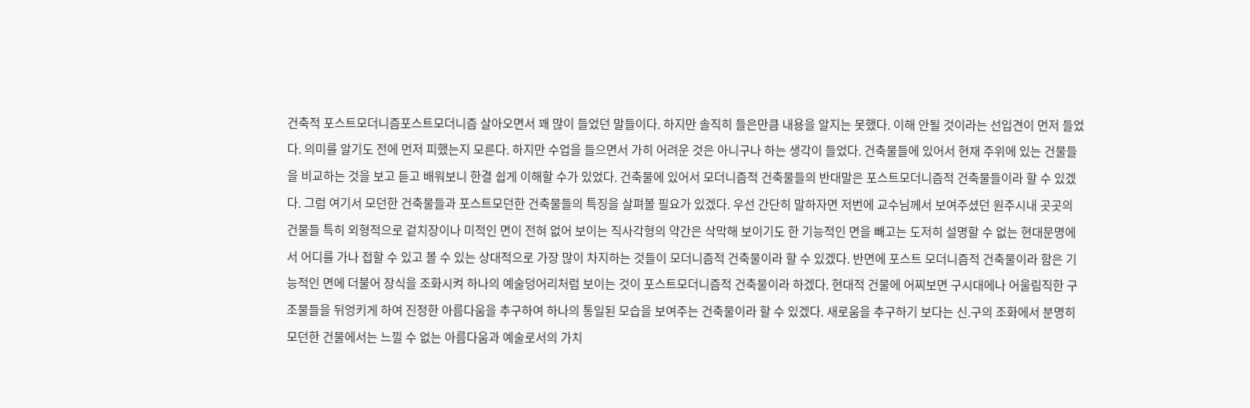건축적 포스트모더니즘포스트모더니즘 살아오면서 꽤 많이 들었던 말들이다. 하지만 솔직히 들은만큼 내용을 알지는 못했다. 이해 안될 것이라는 선입견이 먼저 들었다. 의미를 알기도 전에 먼저 피했는지 모른다. 하지만 수업을 들으면서 가히 어려운 것은 아니구나 하는 생각이 들었다. 건축물들에 있어서 현재 주위에 있는 건물들을 비교하는 것을 보고 듣고 배워보니 한결 쉽게 이해할 수가 있었다. 건축물에 있어서 모더니즘적 건축물들의 반대말은 포스트모더니즘적 건축물들이라 할 수 있겠다. 그럼 여기서 모던한 건축물들과 포스트모던한 건축물들의 특징을 살펴볼 필요가 있겠다. 우선 간단히 말하자면 저번에 교수님께서 보여주셨던 원주시내 곳곳의 건물들 특히 외형적으로 겉치장이나 미적인 면이 전혀 없어 보이는 직사각형의 약간은 삭막해 보이기도 한 기능적인 면을 빼고는 도저히 설명할 수 없는 현대문명에서 어디를 가나 접할 수 있고 볼 수 있는 상대적으로 가장 많이 차지하는 것들이 모더니즘적 건축물이라 할 수 있겠다. 반면에 포스트 모더니즘적 건축물이라 함은 기능적인 면에 더불어 장식을 조화시켜 하나의 예술덩어리처럼 보이는 것이 포스트모더니즘적 건축물이라 하겠다. 현대적 건물에 어찌보면 구시대에나 어울림직한 구조물들을 뒤엉키게 하여 진정한 아름다움을 추구하여 하나의 통일된 모습을 보여주는 건축물이라 할 수 있겠다. 새로움을 추구하기 보다는 신.구의 조화에서 분명히 모던한 건물에서는 느낄 수 없는 아름다움과 예술로서의 가치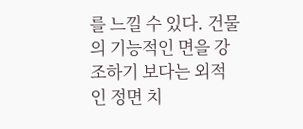를 느낄 수 있다. 건물의 기능적인 면을 강조하기 보다는 외적인 정면 치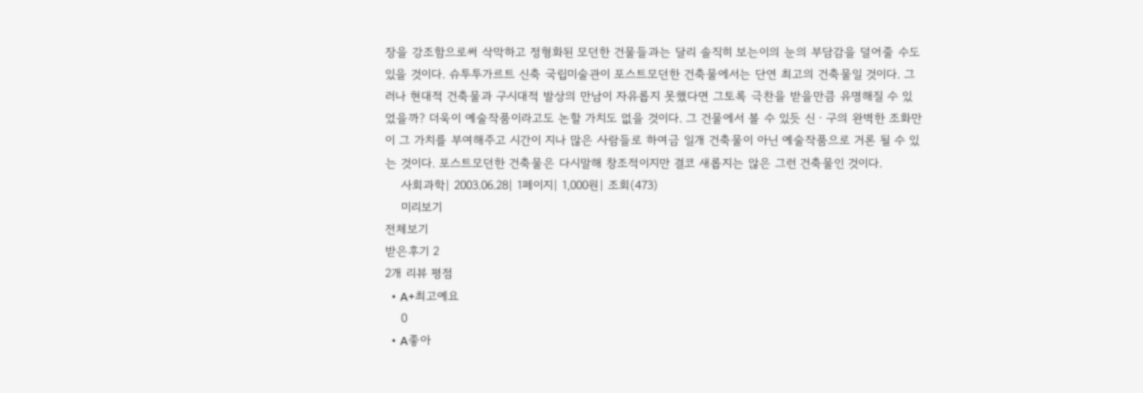장을 강조함으로써 삭막하고 정형화된 모던한 건물들과는 달리 솔직히 보는이의 눈의 부담감을 덜어줄 수도 있을 것이다. 슈투투가르트 신축 국립미술관이 포스트모던한 건축물에서는 단연 최고의 건축물일 것이다. 그러나 현대적 건축물과 구시대적 발상의 만남이 자유롭지 못했다면 그토록 극찬을 받을만큼 유명해질 수 있었을까? 더욱이 예술작품이라고도 논할 가치도 없을 것이다. 그 건물에서 볼 수 있듯 신ㆍ구의 완벽한 조화만이 그 가치를 부여해주고 시간이 지나 많은 사람들로 하여금 일개 건축물이 아닌 예술작품으로 거론 될 수 있는 것이다. 포스트모던한 건축물은 다시말해 창조적이지만 결코 새롭지는 않은 그런 건축물인 것이다.
    사회과학| 2003.06.28| 1페이지| 1,000원| 조회(473)
    미리보기
전체보기
받은후기 2
2개 리뷰 평점
  • A+최고예요
    0
  • A좋아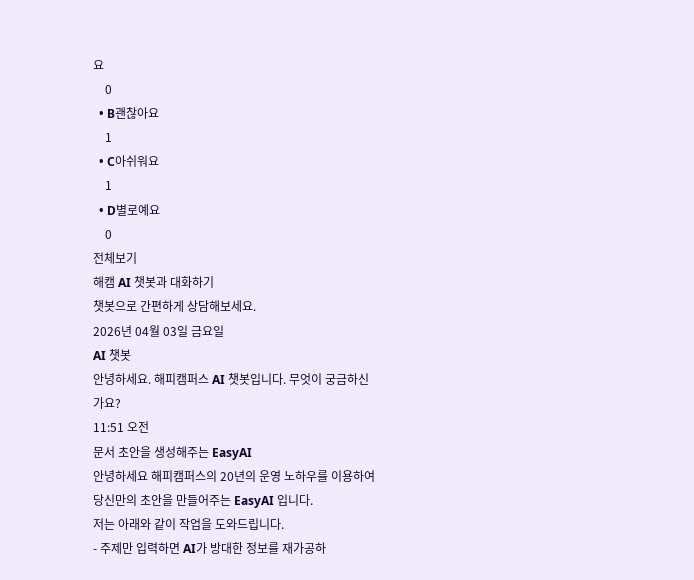요
    0
  • B괜찮아요
    1
  • C아쉬워요
    1
  • D별로예요
    0
전체보기
해캠 AI 챗봇과 대화하기
챗봇으로 간편하게 상담해보세요.
2026년 04월 03일 금요일
AI 챗봇
안녕하세요. 해피캠퍼스 AI 챗봇입니다. 무엇이 궁금하신가요?
11:51 오전
문서 초안을 생성해주는 EasyAI
안녕하세요 해피캠퍼스의 20년의 운영 노하우를 이용하여 당신만의 초안을 만들어주는 EasyAI 입니다.
저는 아래와 같이 작업을 도와드립니다.
- 주제만 입력하면 AI가 방대한 정보를 재가공하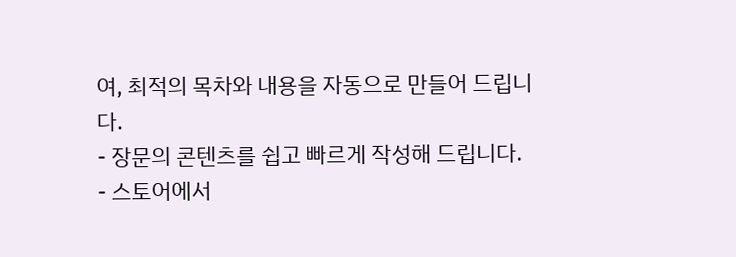여, 최적의 목차와 내용을 자동으로 만들어 드립니다.
- 장문의 콘텐츠를 쉽고 빠르게 작성해 드립니다.
- 스토어에서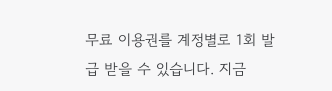무료 이용권를 계정별로 1회 발급 받을 수 있습니다. 지금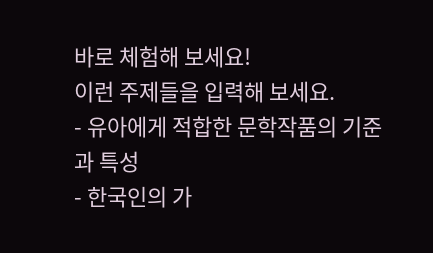바로 체험해 보세요!
이런 주제들을 입력해 보세요.
- 유아에게 적합한 문학작품의 기준과 특성
- 한국인의 가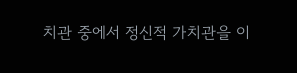치관 중에서 정신적 가치관을 이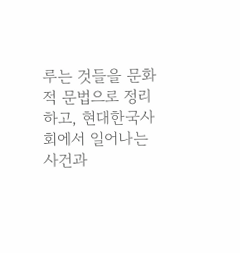루는 것들을 문화적 문법으로 정리하고, 현대한국사회에서 일어나는 사건과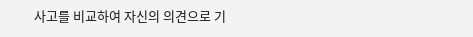사고를 비교하여 자신의 의견으로 기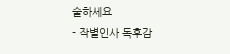술하세요
- 작별인사 독후감